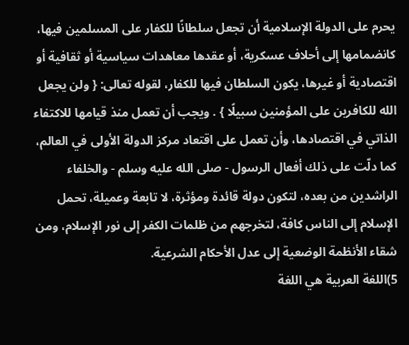يحرم على الدولة الإسلامية أن تجعل سلطانًا للكفار على المسلمين فيها، كانضمامها إلى أحلاف عسكرية، أو عقدها معاهدات سياسية أو ثقافية أو اقتصادية أو غيرها، يكون السلطان فيها للكفار، لقوله تعالى: { ولن يجعل الله للكافرين على المؤمنين سبيلًا } . ويجب أن تعمل منذ قيامها للاكتفاء الذاتي في اقتصادها، وأن تعمل على اقتعاد مركز الدولة الأولى في العالم، كما دلّت على ذلك أفعال الرسول - صلى الله عليه وسلم - والخلفاء الراشدين من بعده، لتكون دولة قائدة ومؤثرة، لا تابعة وعميلة، تحمل الإسلام إلى الناس كافة، لتخرجهم من ظلمات الكفر إلى نور الإسلام، ومن شقاء الأنظمة الوضعية إلى عدل الأحكام الشرعية.
5)اللغة العربية هي اللغة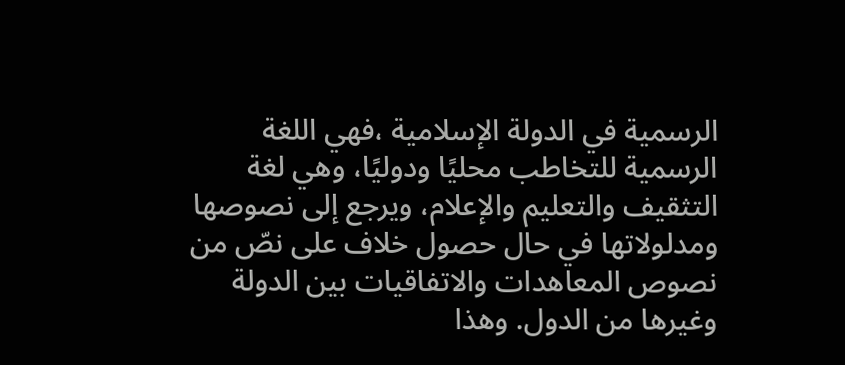الرسمية في الدولة الإسلامية ،فهي اللغة الرسمية للتخاطب محليًا ودوليًا، وهي لغة التثقيف والتعليم والإعلام، ويرجع إلى نصوصها ومدلولاتها في حال حصول خلاف على نصّ من نصوص المعاهدات والاتفاقيات بين الدولة وغيرها من الدول. وهذا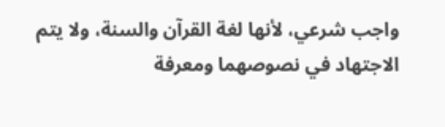واجب شرعي، لأنها لغة القرآن والسنة، ولا يتم الاجتهاد في نصوصهما ومعرفة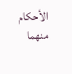الأحكام منهما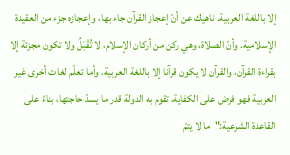إلا باللغة العربية. ناهيك عن أنّ إعجاز القرآن جاء بها، وإعجازه جزء من العقيدة الإسلامية. وأنّ الصلاة، وهي ركن من أركان الإسلام، لا تُقْبَلُ ولا تكون مجزئة إلا بقراءة القرآن، والقرآن لا يكون قرآنا إلا باللغة العربية. وأما تعلّم لغات أخرى غير العربية فهو فرض على الكفاية، تقوم به الدولة قدر ما يسدّ حاجتها، بناءً على القاعدة الشرعية:"ما لا يتمّ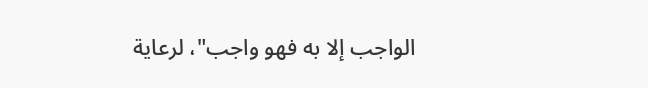الواجب إلا به فهو واجب"، لرعاية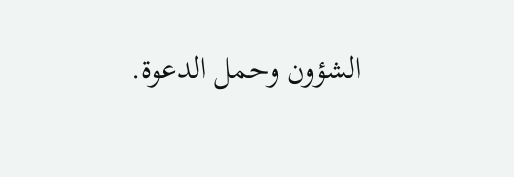الشؤون وحمل الدعوة.